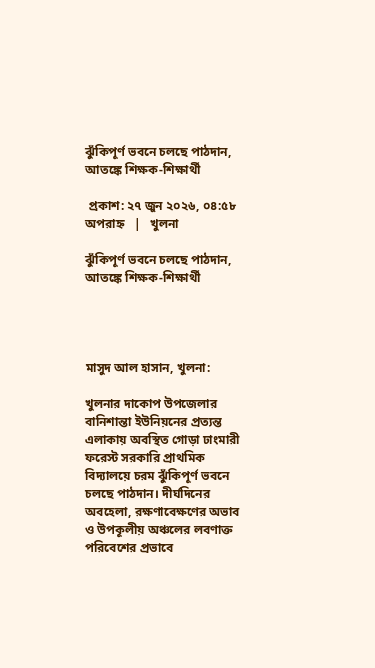ঝুঁকিপূর্ণ ভবনে চলছে পাঠদান, আতঙ্কে শিক্ষক-শিক্ষার্থী

 প্রকাশ: ২৭ জুন ২০২৬, ০৪:৫৮ অপরাহ্ন   |   খুলনা

ঝুঁকিপূর্ণ ভবনে চলছে পাঠদান, আতঙ্কে শিক্ষক-শিক্ষার্থী




মাসুদ আল হাসান, খুলনা:

খুলনার দাকোপ উপজেলার বানিশান্তা ইউনিয়নের প্রত্যন্ত এলাকায় অবস্থিত গোড়া ঢাংমারী ফরেস্ট সরকারি প্রাথমিক বিদ্যালয়ে চরম ঝুঁকিপূর্ণ ভবনে চলছে পাঠদান। দীর্ঘদিনের অবহেলা, রক্ষণাবেক্ষণের অভাব ও উপকূলীয় অঞ্চলের লবণাক্ত পরিবেশের প্রভাবে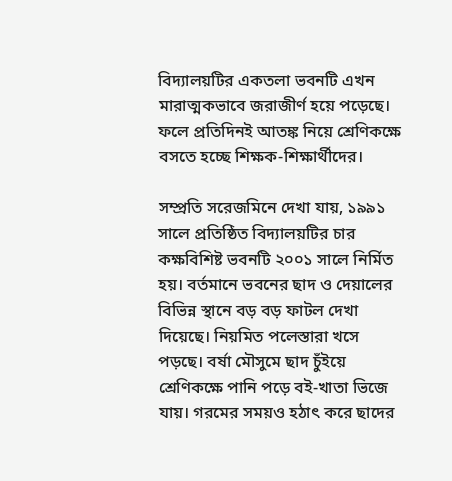বিদ্যালয়টির একতলা ভবনটি এখন মারাত্মকভাবে জরাজীর্ণ হয়ে পড়েছে। ফলে প্রতিদিনই আতঙ্ক নিয়ে শ্রেণিকক্ষে বসতে হচ্ছে শিক্ষক-শিক্ষার্থীদের।

সম্প্রতি সরেজমিনে দেখা যায়, ১৯৯১ সালে প্রতিষ্ঠিত বিদ্যালয়টির চার কক্ষবিশিষ্ট ভবনটি ২০০১ সালে নির্মিত হয়। বর্তমানে ভবনের ছাদ ও দেয়ালের বিভিন্ন স্থানে বড় বড় ফাটল দেখা দিয়েছে। নিয়মিত পলেস্তারা খসে পড়ছে। বর্ষা মৌসুমে ছাদ চুঁইয়ে শ্রেণিকক্ষে পানি পড়ে বই-খাতা ভিজে যায়। গরমের সময়ও হঠাৎ করে ছাদের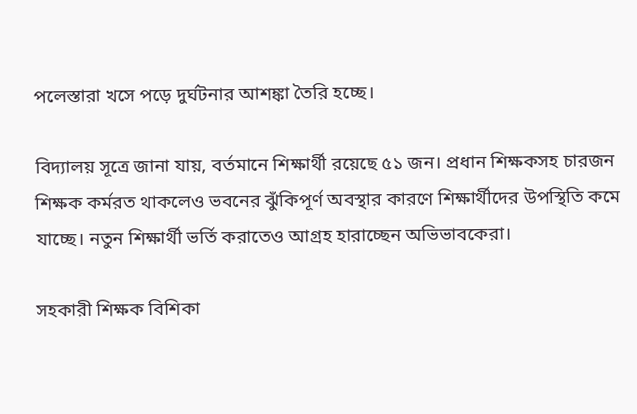পলেস্তারা খসে পড়ে দুর্ঘটনার আশঙ্কা তৈরি হচ্ছে।

বিদ্যালয় সূত্রে জানা যায়, বর্তমানে শিক্ষার্থী রয়েছে ৫১ জন। প্রধান শিক্ষকসহ চারজন শিক্ষক কর্মরত থাকলেও ভবনের ঝুঁকিপূর্ণ অবস্থার কারণে শিক্ষার্থীদের উপস্থিতি কমে যাচ্ছে। নতুন শিক্ষার্থী ভর্তি করাতেও আগ্রহ হারাচ্ছেন অভিভাবকেরা।

সহকারী শিক্ষক বিশিকা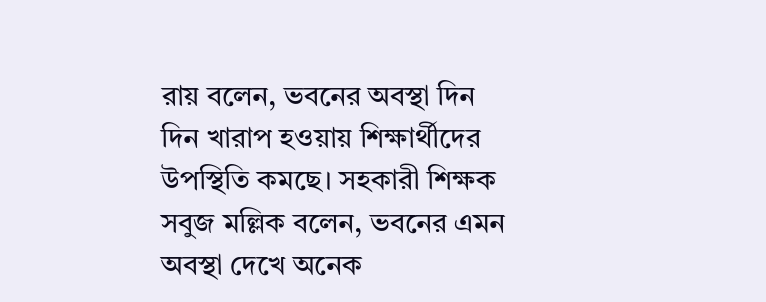রায় বলেন, ভবনের অবস্থা দিন দিন খারাপ হওয়ায় শিক্ষার্থীদের উপস্থিতি কমছে। সহকারী শিক্ষক সবুজ মল্লিক বলেন, ভবনের এমন অবস্থা দেখে অনেক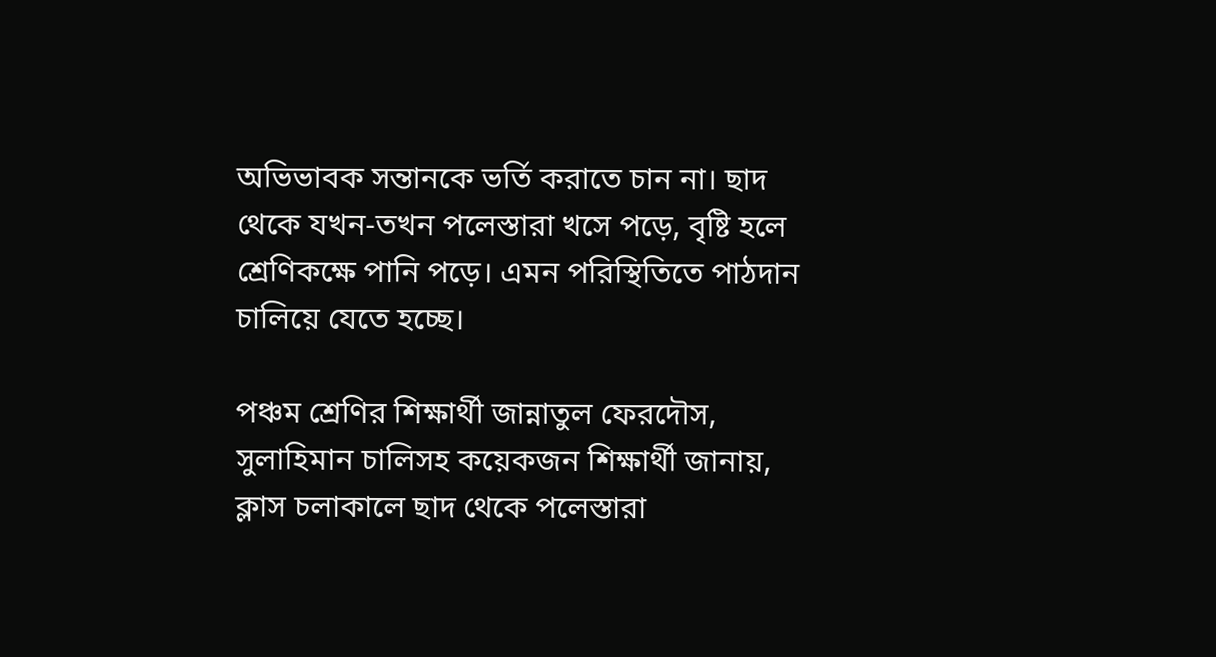অভিভাবক সন্তানকে ভর্তি করাতে চান না। ছাদ থেকে যখন-তখন পলেস্তারা খসে পড়ে, বৃষ্টি হলে শ্রেণিকক্ষে পানি পড়ে। এমন পরিস্থিতিতে পাঠদান চালিয়ে যেতে হচ্ছে।

পঞ্চম শ্রেণির শিক্ষার্থী জান্নাতুল ফেরদৌস, সুলাহিমান চালিসহ কয়েকজন শিক্ষার্থী জানায়, ক্লাস চলাকালে ছাদ থেকে পলেস্তারা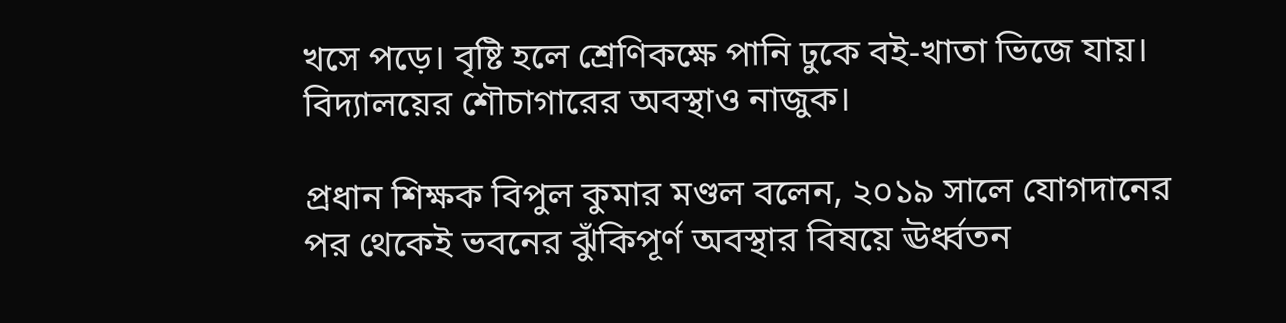খসে পড়ে। বৃষ্টি হলে শ্রেণিকক্ষে পানি ঢুকে বই-খাতা ভিজে যায়। বিদ্যালয়ের শৌচাগারের অবস্থাও নাজুক।

প্রধান শিক্ষক বিপুল কুমার মণ্ডল বলেন, ২০১৯ সালে যোগদানের পর থেকেই ভবনের ঝুঁকিপূর্ণ অবস্থার বিষয়ে ঊর্ধ্বতন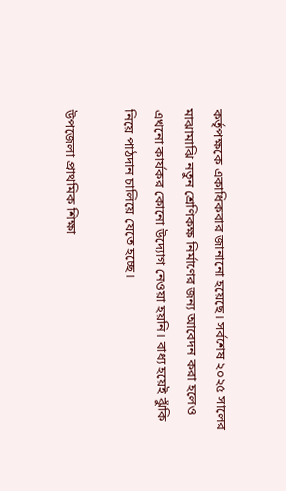কর্তৃপক্ষকে একাধিকবার জানানো হয়েছে। সর্বশেষ ২০২৫ সালের মাঝামাঝি নতুন শ্রেণিকক্ষ নির্মাণের জন্য আবেদন করা হলেও এখনো কার্যকর কোনো উদ্যোগ নেওয়া হয়নি। বাধ্য হয়েই ঝুঁকি নিয়ে পাঠদান চালিয়ে যেতে হচ্ছে।

উপজেলা প্রাথমিক শিক্ষা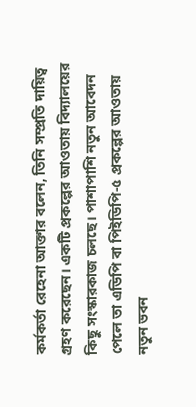কর্মকর্তা রেহেনা আক্তার বলেন, তিনি সম্প্রতি দায়িত্ব গ্রহণ করেছেন। একটি প্রকল্পের আওতায় বিদ্যালয়ের কিছু সংস্কারকাজ চলছে। পাশাপাশি নতুন আবেদন পেলে তা এডিপি বা পিইডিপি-৫ প্রকল্পের আওতায় নতুন ভবন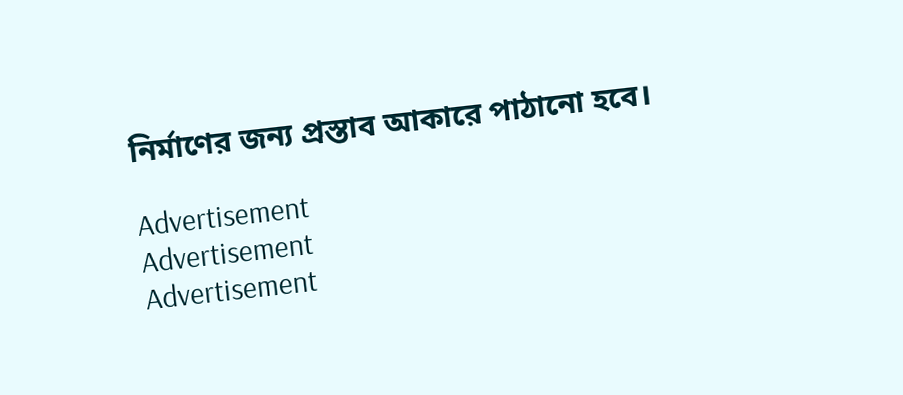নির্মাণের জন্য প্রস্তাব আকারে পাঠানো হবে।

Advertisement
Advertisement
Advertisement